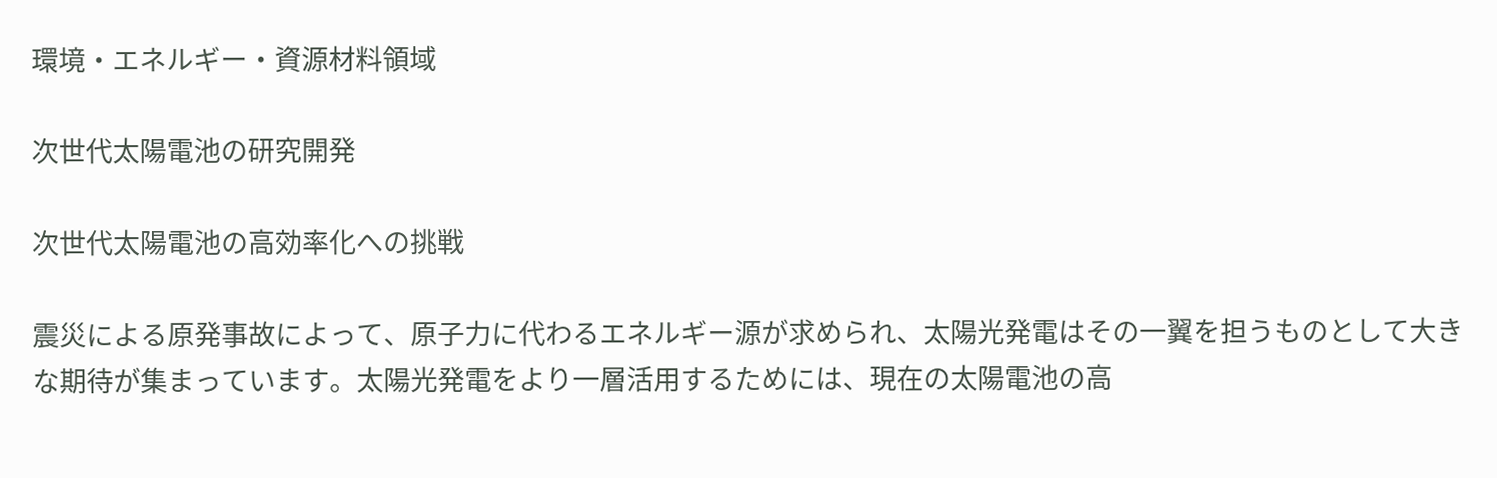環境・エネルギー・資源材料領域

次世代太陽電池の研究開発

次世代太陽電池の高効率化への挑戦

震災による原発事故によって、原子力に代わるエネルギー源が求められ、太陽光発電はその一翼を担うものとして大きな期待が集まっています。太陽光発電をより一層活用するためには、現在の太陽電池の高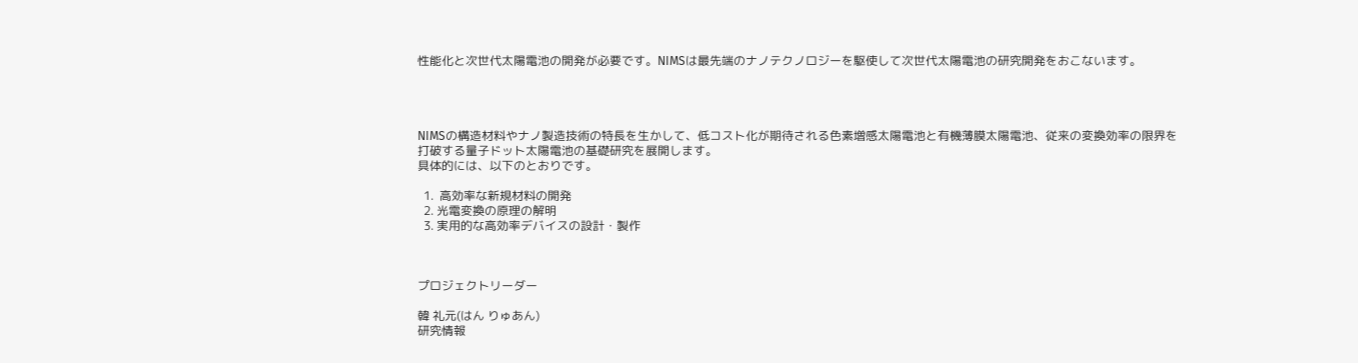性能化と次世代太陽電池の開発が必要です。NIMSは最先端のナノテクノロジーを駆使して次世代太陽電池の研究開発をおこないます。




NIMSの構造材料やナノ製造技術の特長を生かして、低コスト化が期待される色素増感太陽電池と有機薄膜太陽電池、従来の変換効率の限界を打破する量子ドット太陽電池の基礎研究を展開します。
具体的には、以下のとおりです。

  1.  高効率な新規材料の開発
  2. 光電変換の原理の解明
  3. 実用的な高効率デバイスの設計・製作



プロジェクトリーダー

韓 礼元(はん りゅあん)
研究情報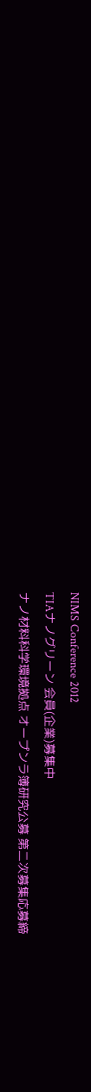NIMS Conference 2012
TIAナノグリーン 会員(企業)募集中
ナノ材料科学環境拠点 オープンラ簿研究公募 第二次募集応募締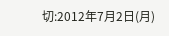切:2012年7月2日(月)